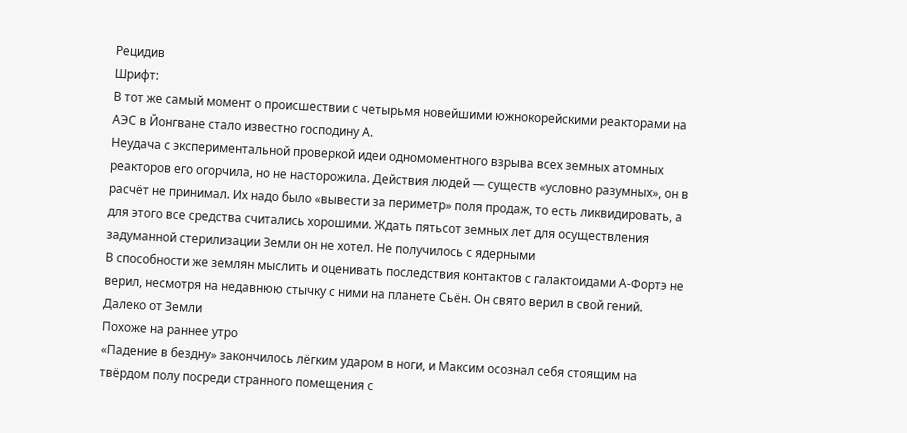Рецидив
Шрифт:
В тот же самый момент о происшествии с четырьмя новейшими южнокорейскими реакторами на АЭС в Йонгване стало известно господину А.
Неудача с экспериментальной проверкой идеи одномоментного взрыва всех земных атомных реакторов его огорчила, но не насторожила. Действия людей — существ «условно разумных», он в расчёт не принимал. Их надо было «вывести за периметр» поля продаж, то есть ликвидировать, а для этого все средства считались хорошими. Ждать пятьсот земных лет для осуществления задуманной стерилизации Земли он не хотел. Не получилось с ядерными
В способности же землян мыслить и оценивать последствия контактов с галактоидами А-Фортэ не верил, несмотря на недавнюю стычку с ними на планете Сьён. Он свято верил в свой гений.
Далеко от Земли
Похоже на раннее утро
«Падение в бездну» закончилось лёгким ударом в ноги, и Максим осознал себя стоящим на твёрдом полу посреди странного помещения с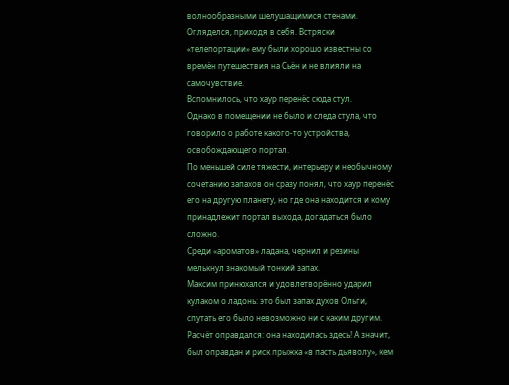волнообразными шелушащимися стенами. Огляделся, приходя в себя. Встряски «телепортации» ему были хорошо известны со времён путешествия на Сьён и не влияли на самочувствие.
Вспомнилось, что хаур перенёс сюда стул.
Однако в помещении не было и следа стула, что говорило о работе какого-то устройства, освобождающего портал.
По меньшей силе тяжести, интерьеру и необычному сочетанию запахов он сразу понял, что хаур перенёс его на другую планету, но где она находится и кому принадлежит портал выхода, догадаться было сложно.
Среди «ароматов» ладана, чернил и резины мелькнул знакомый тонкий запах.
Максим принюхался и удовлетворённо ударил кулаком о ладонь: это был запах духов Ольги, спутать его было невозможно ни с каким другим.
Расчёт оправдался: она находилась здесь! А значит, был оправдан и риск прыжка «в пасть дьяволу», кем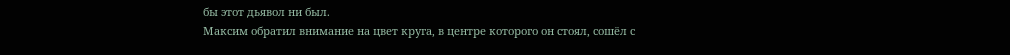бы этот дьявол ни был.
Максим обратил внимание на цвет круга, в центре которого он стоял, сошёл с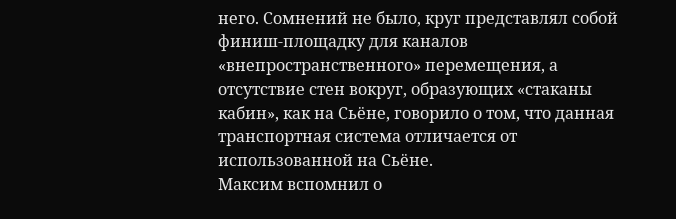него. Сомнений не было, круг представлял собой финиш-площадку для каналов «внепространственного» перемещения, а отсутствие стен вокруг, образующих «стаканы кабин», как на Сьёне, говорило о том, что данная транспортная система отличается от использованной на Сьёне.
Максим вспомнил о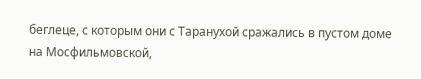беглеце, с которым они с Таранухой сражались в пустом доме на Мосфильмовской,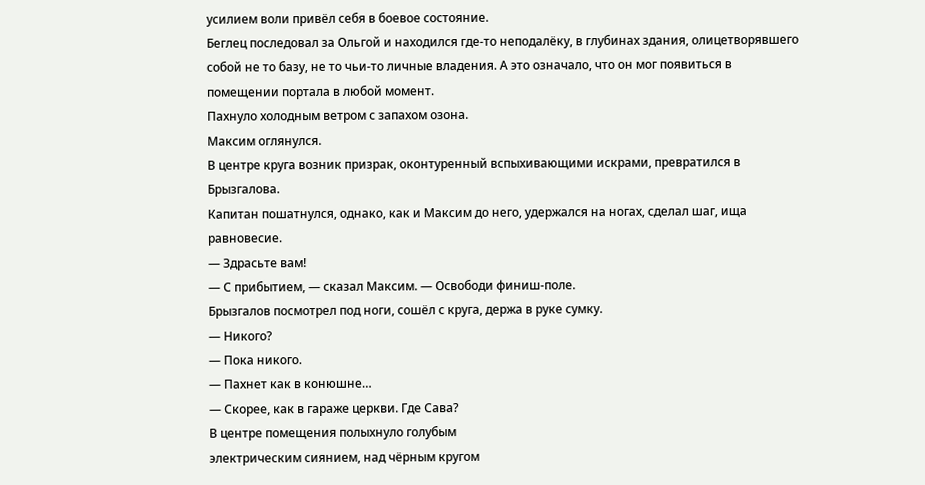усилием воли привёл себя в боевое состояние.
Беглец последовал за Ольгой и находился где-то неподалёку, в глубинах здания, олицетворявшего собой не то базу, не то чьи-то личные владения. А это означало, что он мог появиться в помещении портала в любой момент.
Пахнуло холодным ветром с запахом озона.
Максим оглянулся.
В центре круга возник призрак, оконтуренный вспыхивающими искрами, превратился в Брызгалова.
Капитан пошатнулся, однако, как и Максим до него, удержался на ногах, сделал шаг, ища равновесие.
— Здрасьте вам!
— С прибытием, — сказал Максим. — Освободи финиш-поле.
Брызгалов посмотрел под ноги, сошёл с круга, держа в руке сумку.
— Никого?
— Пока никого.
— Пахнет как в конюшне…
— Скорее, как в гараже церкви. Где Сава?
В центре помещения полыхнуло голубым
электрическим сиянием, над чёрным кругом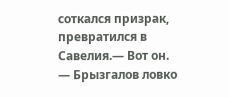соткался призрак, превратился в Савелия.— Вот он. — Брызгалов ловко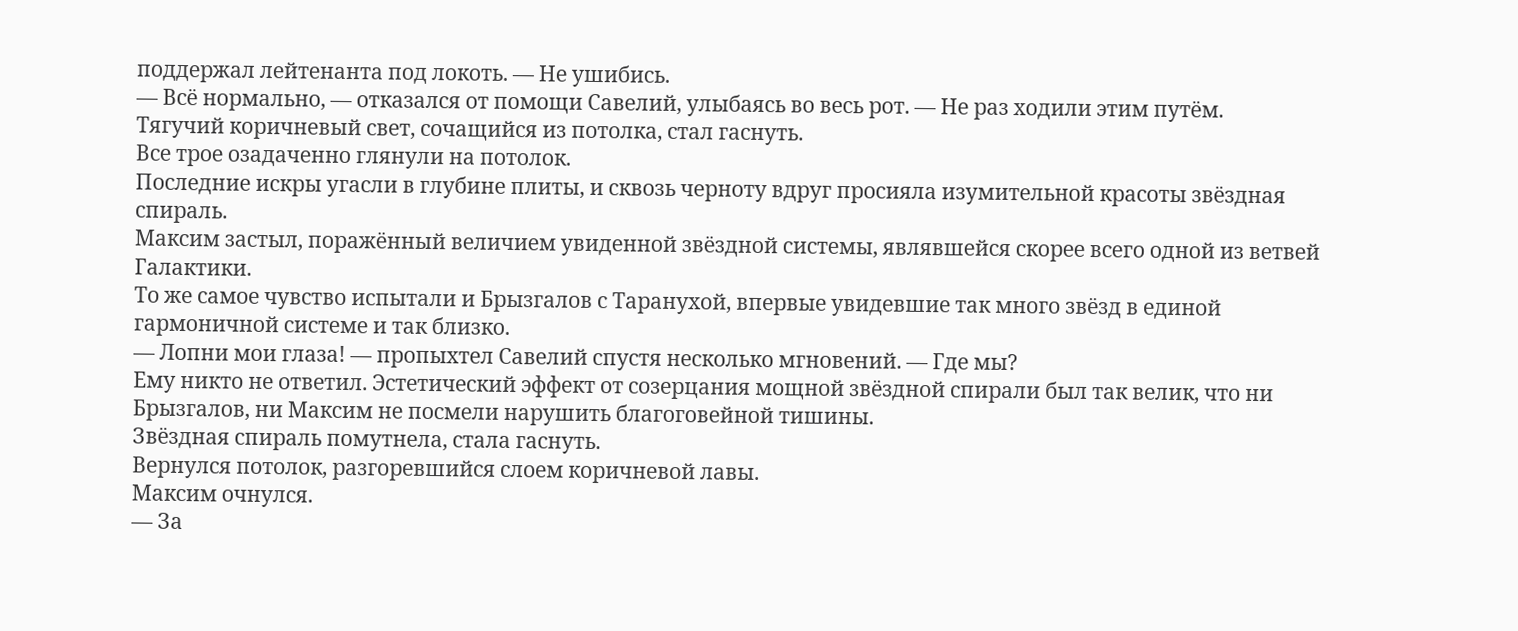поддержал лейтенанта под локоть. — Не ушибись.
— Всё нормально, — отказался от помощи Савелий, улыбаясь во весь рот. — Не раз ходили этим путём.
Тягучий коричневый свет, сочащийся из потолка, стал гаснуть.
Все трое озадаченно глянули на потолок.
Последние искры угасли в глубине плиты, и сквозь черноту вдруг просияла изумительной красоты звёздная спираль.
Максим застыл, поражённый величием увиденной звёздной системы, являвшейся скорее всего одной из ветвей Галактики.
То же самое чувство испытали и Брызгалов с Таранухой, впервые увидевшие так много звёзд в единой гармоничной системе и так близко.
— Лопни мои глаза! — пропыхтел Савелий спустя несколько мгновений. — Где мы?
Ему никто не ответил. Эстетический эффект от созерцания мощной звёздной спирали был так велик, что ни Брызгалов, ни Максим не посмели нарушить благоговейной тишины.
Звёздная спираль помутнела, стала гаснуть.
Вернулся потолок, разгоревшийся слоем коричневой лавы.
Максим очнулся.
— За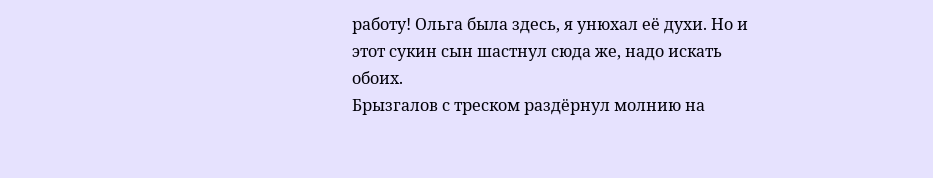работу! Ольга была здесь, я унюхал её духи. Но и этот сукин сын шастнул сюда же, надо искать обоих.
Брызгалов с треском раздёрнул молнию на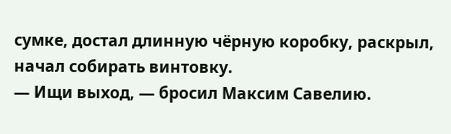сумке, достал длинную чёрную коробку, раскрыл, начал собирать винтовку.
— Ищи выход, — бросил Максим Савелию.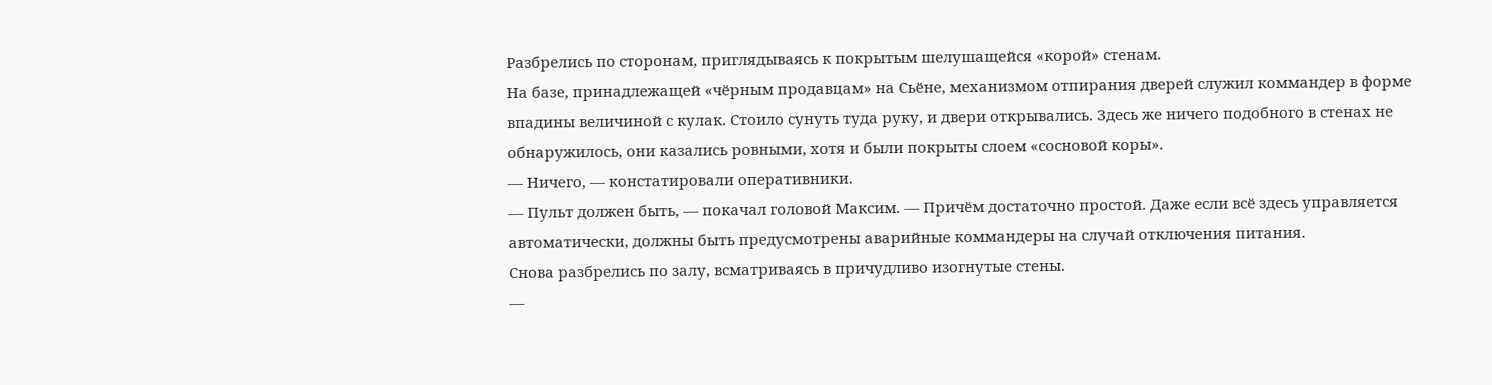Разбрелись по сторонам, приглядываясь к покрытым шелушащейся «корой» стенам.
На базе, принадлежащей «чёрным продавцам» на Сьёне, механизмом отпирания дверей служил коммандер в форме впадины величиной с кулак. Стоило сунуть туда руку, и двери открывались. Здесь же ничего подобного в стенах не обнаружилось, они казались ровными, хотя и были покрыты слоем «сосновой коры».
— Ничего, — констатировали оперативники.
— Пульт должен быть, — покачал головой Максим. — Причём достаточно простой. Даже если всё здесь управляется автоматически, должны быть предусмотрены аварийные коммандеры на случай отключения питания.
Снова разбрелись по залу, всматриваясь в причудливо изогнутые стены.
—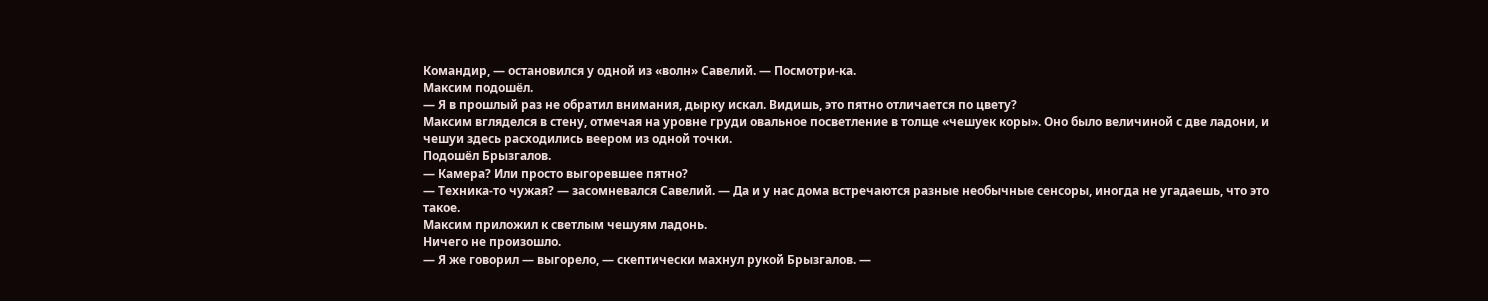Командир, — остановился у одной из «волн» Савелий. — Посмотри-ка.
Максим подошёл.
— Я в прошлый раз не обратил внимания, дырку искал. Видишь, это пятно отличается по цвету?
Максим вгляделся в стену, отмечая на уровне груди овальное посветление в толще «чешуек коры». Оно было величиной с две ладони, и чешуи здесь расходились веером из одной точки.
Подошёл Брызгалов.
— Камера? Или просто выгоревшее пятно?
— Техника-то чужая? — засомневался Савелий. — Да и у нас дома встречаются разные необычные сенсоры, иногда не угадаешь, что это такое.
Максим приложил к светлым чешуям ладонь.
Ничего не произошло.
— Я же говорил — выгорело, — скептически махнул рукой Брызгалов. —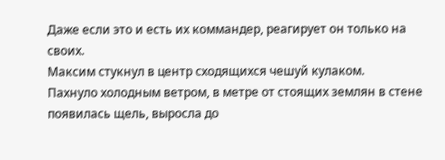Даже если это и есть их коммандер, реагирует он только на своих.
Максим стукнул в центр сходящихся чешуй кулаком.
Пахнуло холодным ветром, в метре от стоящих землян в стене появилась щель, выросла до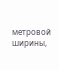метровой ширины,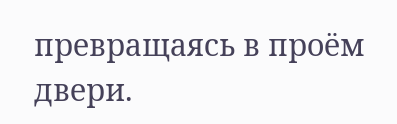превращаясь в проём двери.